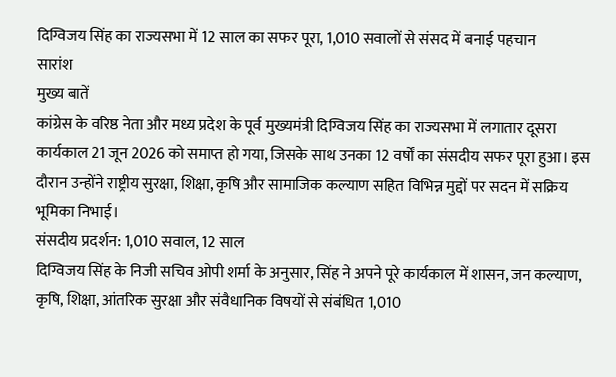दिग्विजय सिंह का राज्यसभा में 12 साल का सफर पूरा, 1,010 सवालों से संसद में बनाई पहचान
सारांश
मुख्य बातें
कांग्रेस के वरिष्ठ नेता और मध्य प्रदेश के पूर्व मुख्यमंत्री दिग्विजय सिंह का राज्यसभा में लगातार दूसरा कार्यकाल 21 जून 2026 को समाप्त हो गया, जिसके साथ उनका 12 वर्षों का संसदीय सफर पूरा हुआ। इस दौरान उन्होंने राष्ट्रीय सुरक्षा, शिक्षा, कृषि और सामाजिक कल्याण सहित विभिन्न मुद्दों पर सदन में सक्रिय भूमिका निभाई।
संसदीय प्रदर्शन: 1,010 सवाल, 12 साल
दिग्विजय सिंह के निजी सचिव ओपी शर्मा के अनुसार, सिंह ने अपने पूरे कार्यकाल में शासन, जन कल्याण, कृषि, शिक्षा, आंतरिक सुरक्षा और संवैधानिक विषयों से संबंधित 1,010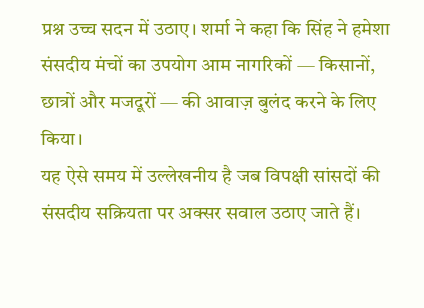प्रश्न उच्च सदन में उठाए। शर्मा ने कहा कि सिंह ने हमेशा संसदीय मंचों का उपयोग आम नागरिकों — किसानों, छात्रों और मजदूरों — की आवाज़ बुलंद करने के लिए किया।
यह ऐसे समय में उल्लेखनीय है जब विपक्षी सांसदों की संसदीय सक्रियता पर अक्सर सवाल उठाए जाते हैं।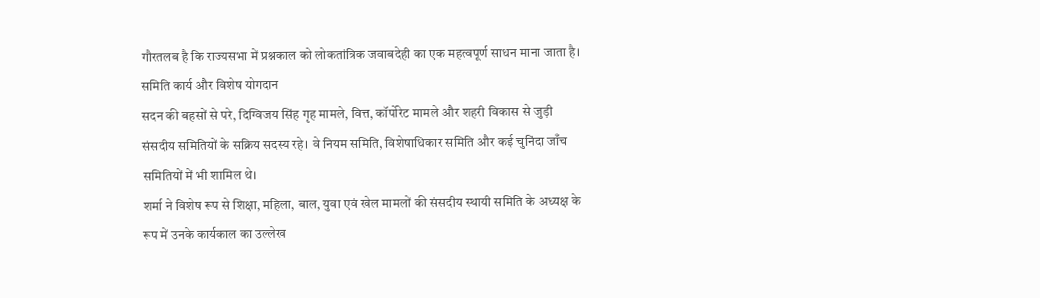गौरतलब है कि राज्यसभा में प्रश्नकाल को लोकतांत्रिक जवाबदेही का एक महत्वपूर्ण साधन माना जाता है।
समिति कार्य और विशेष योगदान
सदन की बहसों से परे, दिग्विजय सिंह गृह मामले, वित्त, कॉर्पोरेट मामले और शहरी विकास से जुड़ी संसदीय समितियों के सक्रिय सदस्य रहे। वे नियम समिति, विशेषाधिकार समिति और कई चुनिंदा जाँच समितियों में भी शामिल थे।
शर्मा ने विशेष रूप से शिक्षा, महिला, बाल, युवा एवं खेल मामलों की संसदीय स्थायी समिति के अध्यक्ष के रूप में उनके कार्यकाल का उल्लेख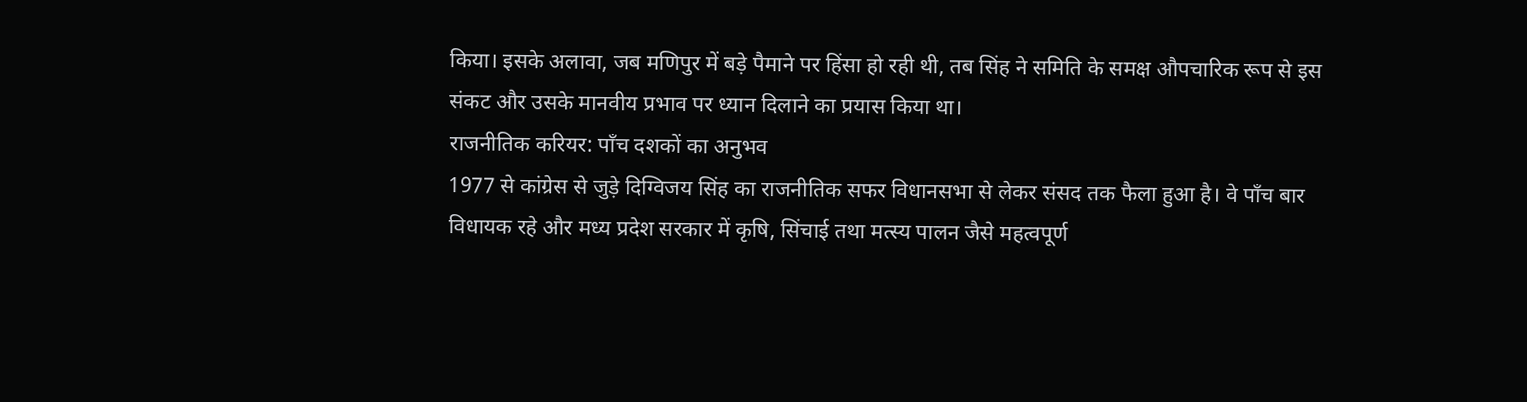किया। इसके अलावा, जब मणिपुर में बड़े पैमाने पर हिंसा हो रही थी, तब सिंह ने समिति के समक्ष औपचारिक रूप से इस संकट और उसके मानवीय प्रभाव पर ध्यान दिलाने का प्रयास किया था।
राजनीतिक करियर: पाँच दशकों का अनुभव
1977 से कांग्रेस से जुड़े दिग्विजय सिंह का राजनीतिक सफर विधानसभा से लेकर संसद तक फैला हुआ है। वे पाँच बार विधायक रहे और मध्य प्रदेश सरकार में कृषि, सिंचाई तथा मत्स्य पालन जैसे महत्वपूर्ण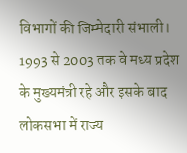विभागों की जिम्मेदारी संभाली। 1993 से 2003 तक वे मध्य प्रदेश के मुख्यमंत्री रहे और इसके बाद लोकसभा में राज्य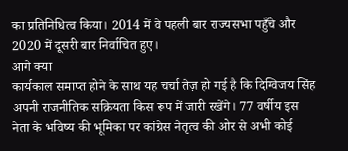का प्रतिनिधित्व किया। 2014 में वे पहली बार राज्यसभा पहुँचे और 2020 में दूसरी बार निर्वाचित हुए।
आगे क्या
कार्यकाल समाप्त होने के साथ यह चर्चा तेज़ हो गई है कि दिग्विजय सिंह अपनी राजनीतिक सक्रियता किस रूप में जारी रखेंगे। 77 वर्षीय इस नेता के भविष्य की भूमिका पर कांग्रेस नेतृत्व की ओर से अभी कोई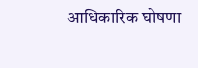आधिकारिक घोषणा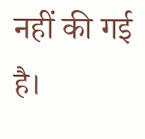नहीं की गई है।